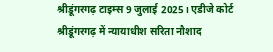श्रीडूंगरगढ़ टाइम्स 9 जुलाई 2025। एडीजे कोर्ट श्रीडूंगरगढ़ में न्यायाधीश सरिता नौशाद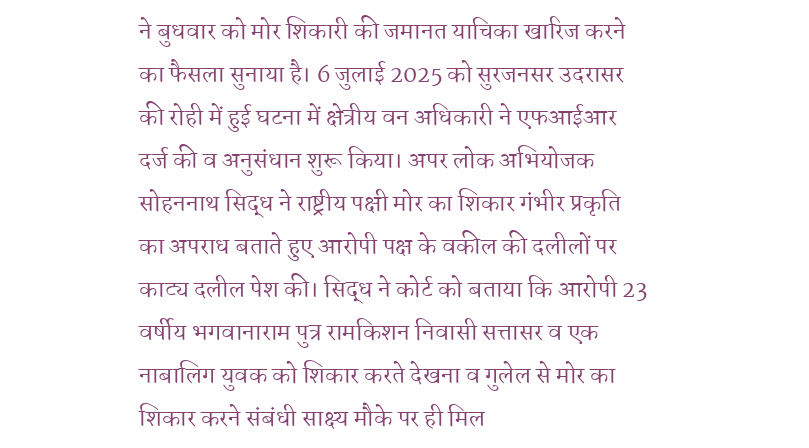ने बुधवार को मोर शिकारी की जमानत याचिका खारिज करने का फैसला सुनाया है। 6 जुलाई 2025 को सुरजनसर उदरासर की रोही में हुई घटना में क्षेत्रीय वन अधिकारी ने एफआईआर दर्ज की व अनुसंधान शुरू किया। अपर लोक अभियोजक सोहननाथ सिद्ध ने राष्ट्रीय पक्षी मोर का शिकार गंभीर प्रकृति का अपराध बताते हुए आरोपी पक्ष के वकील की दलीलों पर काट्य दलील पेश की। सिद्ध ने कोर्ट को बताया कि आरोपी 23 वर्षीय भगवानाराम पुत्र रामकिशन निवासी सत्तासर व एक नाबालिग युवक को शिकार करते देखना व गुलेल से मोर का शिकार करने संबंधी साक्ष्य मौके पर ही मिल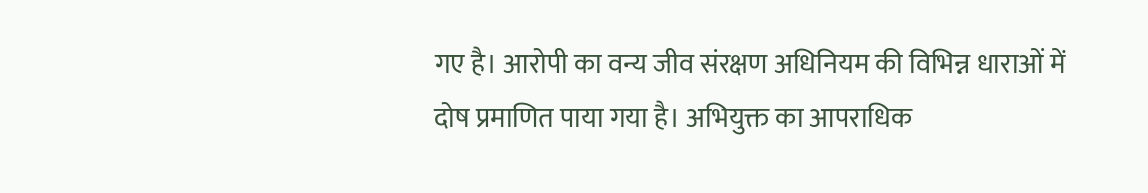गए है। आरोपी का वन्य जीव संरक्षण अधिनियम की विभिन्न धाराओं में दोष प्रमाणित पाया गया है। अभियुक्त का आपराधिक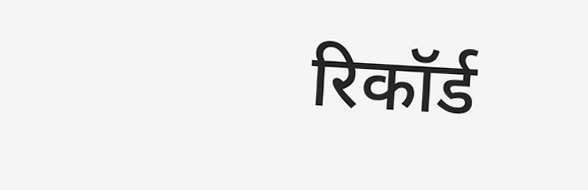रिकॉर्ड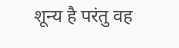शून्य है परंतु वह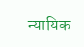न्यायिक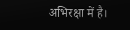अभिरक्षा में है।